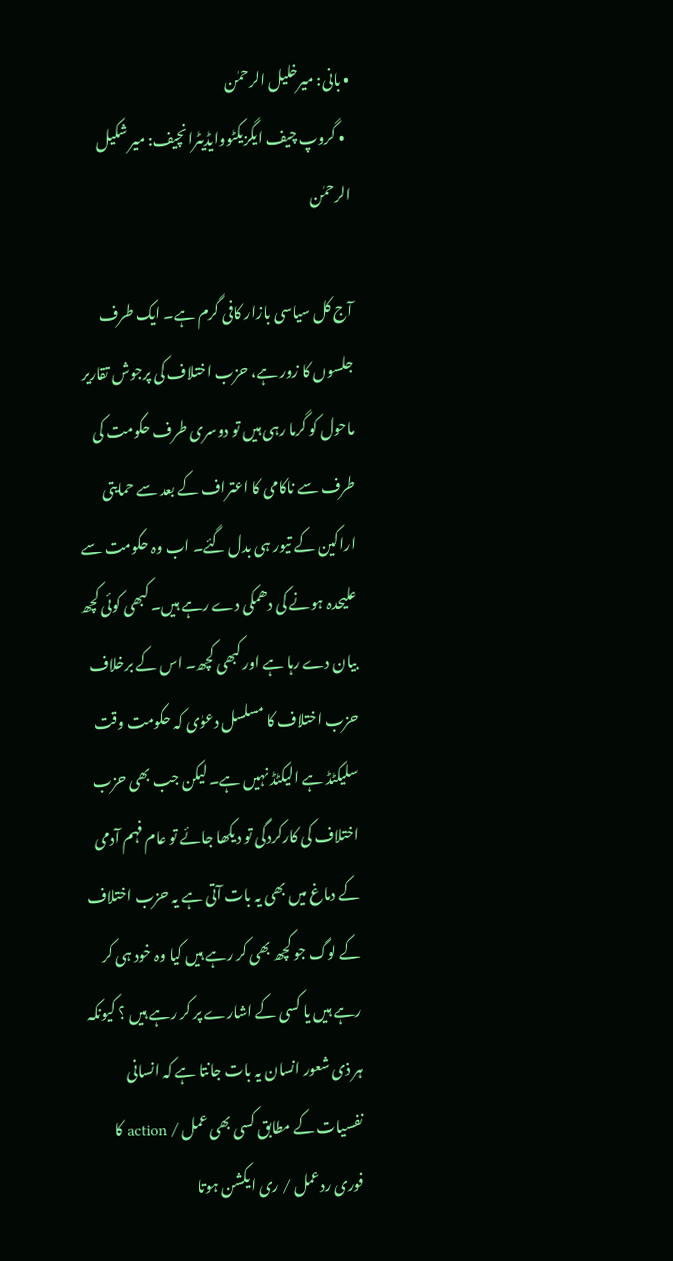• بانی: میرخلیل الرحمٰن
  • گروپ چیف ایگزیکٹووایڈیٹرانچیف: میر شکیل الرحمٰن

آج کل سیاسی بازار کافی گرم ہے۔ ایک طرف جلسوں کا زور ہے، حزب اختلاف کی پرجوش تقاریر ماحول کو گرما رہی ہیں تو دوسری طرف حکومت کی طرف سے ناکامی کا اعتراف کے بعد سے حمایتی اراکین کے تیور ہی بدل گئے۔ اب وہ حکومت سے علیحدہ ہونے کی دھمکی دے رہے ہیں۔ کبھی کوئی کچھ بیان دے رہا ہے اور کبھی کچھ۔ اس کے برخلاف حزب اختلاف کا مسلسل دعوٰی کہ حکومت وقت سلیکٹڈ ہے الیکٹڈ نہیں ہے۔ لیکن جب بھی حزب اختلاف کی کارکردگی تو دیکھا جائے تو عام فہم آدمی کے دماغ میں بھی یہ بات آتی ہے یہ حزب اختلاف کے لوگ جو کچھ بھی کر رہے ہیں کیا وہ خود ہی کر رہے ہیں یا کسی کے اشارے پر کر رہے ہیں ؟ کیونکہ ہر ذی شعور انسان یہ بات جانتا ہے کہ انسانی نفسیات کے مطابق کسی بھی عمل / action کا فوری ردعمل / ری ایکشن ہوتا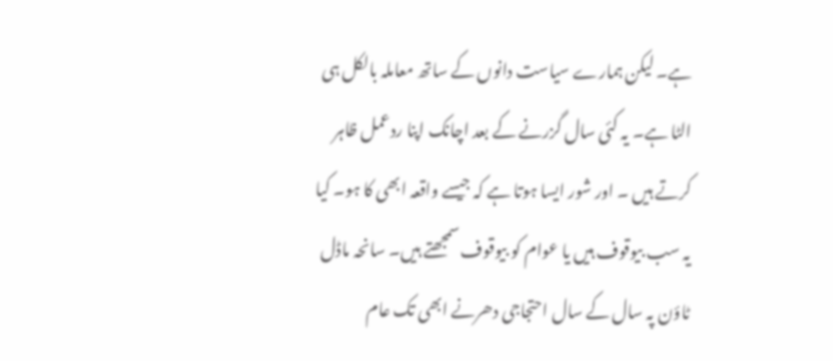ہے۔ لیکن ہمارے سیاست دانوں کے ساتھ معاملہ بالکل ہی الٹا ہے۔ یہ کئی سال گزرنے کے بعد اچانک اپنا ردعمل ظاہر کرتے ہیں ۔ اور شور ایسا ہوتا ہے کہ جیسے واقعہ ابھی کا ہو۔ کیا یہ سب بیوقوف ہیں یا عوام کو بیوقوف سمجھتے ہیں۔ سانحہ ماڈل ٹاؤن پہ سال کے سال احتجاجی دھرنے ابھی تک عام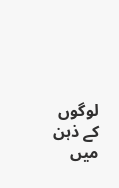لوگوں کے ذہن میں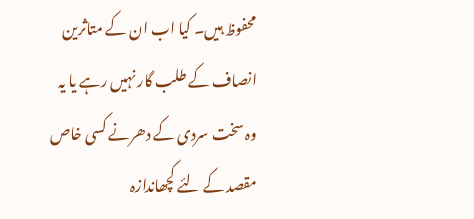محفوظ ہیں۔ کیا اب ان کے متاثرین انصاف کے طلب گار نہیں رہے یا یہ وہ سخت سردی کے دھرنے کسی خاص مقصد کے لئے کچھاندازہ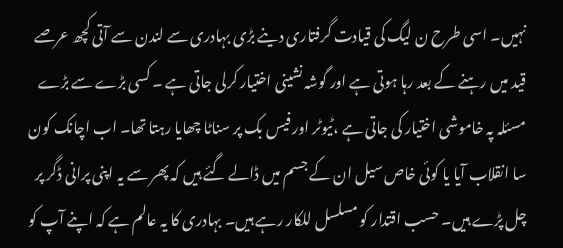نہیں۔ اسی طرح ن لیگ کی قیادت گرفتاری دینے بڑی بہادری سے لندن سے آتی کچھ عرصے قید میں رہنے کے بعد رہا ہوتی ہے اور گوشہ نشینی اختیار کرلی جاتی ہے ۔ کسی بڑے سے بڑے مسئلہ پہ خاموشی اختیار کی جاتی ہے ،ٹیوٹر اور فیس بک پر سناٹا چھایا رہتا تھا۔ اب اچانک کون سا انقلاب آیا یا کوئی خاص سیل ان کے جسم میں ڈالے گئے ہیں کہ پھر سے یہ اپنی پرانی ڈگر پر چل پڑے ہیں۔ حسب اقتدار کو مسلسل للکار رہے ہیں۔ بہادری کا یہ عالم ہے کہ اپنے آپ کو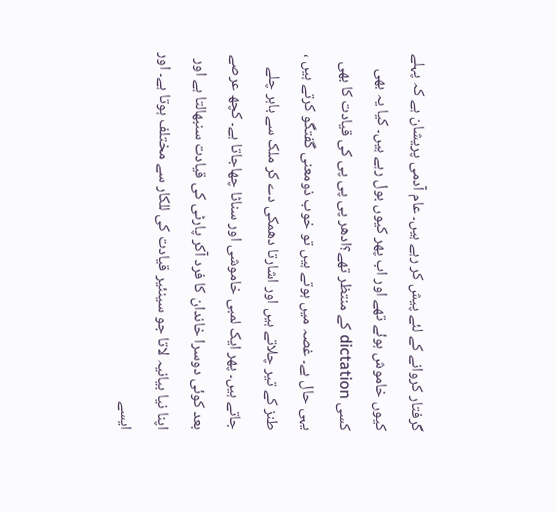گرفتار کروانے کے لئے پیش کر رہے ہیں۔ عام آدمی پریشان ہے کہ پہلے کیوں خاموش ہوئے تھے اور اب پھر کیوں بول رہے ہیں۔ کیا یہ بھی کسی dictation کے منتظر تھے؟ادھر پی پی پی کی قیادت کا بھی یہی حال ہے۔ غصہ میں ہوتے ہیں تو خوب ذومعنی گفتگو کرتے ہیں ، طنز کے تیر چلاتے ہیں اور اشارتا دھمکی دے کر ملک سے باہر چلے جاتے ہیں۔ پھر ایک لمبی خاموشی اور سناٹا چھاجاتا ہے۔ کچھ عرصے بعد کوئی دوسرا خاندان کا فرد آکر پارٹی کی قیادت سنبھالتا ہے اور اپنا نیا بیانیہ لاتا جو سینئیر قیادت کی للکار سے مختلف ہوتا ہے۔ اور ایسے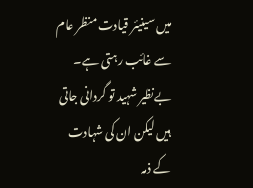میں سینیئر قیادت منظر عام سے غائب رہتی ہے۔ بےنظیر شہید تو گردانی جاتی ہیں لیکن ان کی شہادت کے ذمہ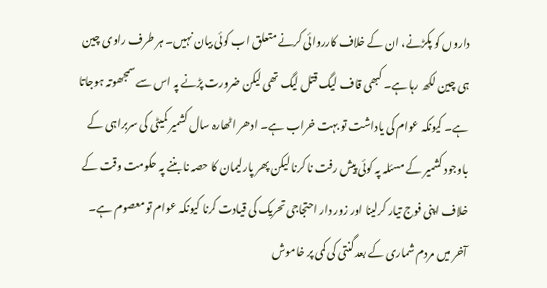داروں کو پکڑنے، ان کے خلاف کارروائی کرنے متعلق اب کوئی بیان نہیں۔ ہر طرف راوی چین ہی چین لکھ رہا ہے۔ کبھی قاف لیگ قتل لیگ تھی لیکن ضرورت پڑنے پہ اس سے سمجھوتہ ہوجاتا ہے۔ کیونکہ عوام کی یاداشت تو بہت خراب ہے۔ ادھر اٹھارہ سال کشمیر کمیٹی کی سربراہی کے باوجود کشمیر کے مسئلہ پہ کوئی پیش رفت نا کرنا لیکن پھر پارلیمان کا حصہ نا بننے پہ حکومت وقت کے خلاف اپنی فوج تیار کرلینا اور زور دار احتجاجی تحریک کی قیادت کرنا کیونکہ عوام تو معصوم ہے۔ آخر میں مردم شماری کے بعد گنتی کی کمی پر خاموش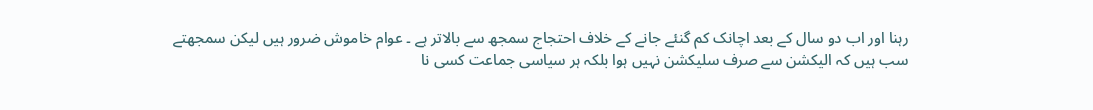رہنا اور اب دو سال کے بعد اچانک کم گنئے جانے کے خلاف احتجاج سمجھ سے بالاتر ہے ۔ عوام خاموش ضرور ہیں لیکن سمجھتے سب ہیں کہ الیکشن سے صرف سلیکشن نہیں ہوا بلکہ ہر سیاسی جماعت کسی نا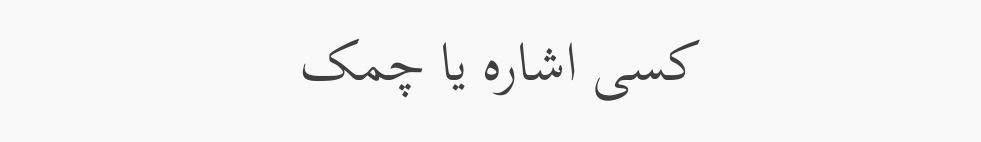کسی اشارہ یا چمک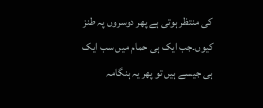کی منتظر ہوتی ہے پھر دوسروں پہ طنز کیوں۔جب ایک ہی حمام میں سب ایک ہی جیسے ہیں تو پھر یہ ہنگامہ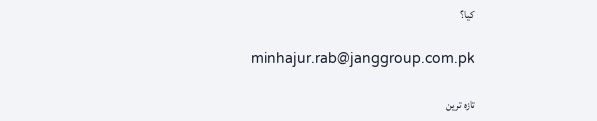کیا؟

minhajur.rab@janggroup.com.pk

تازہ ترین